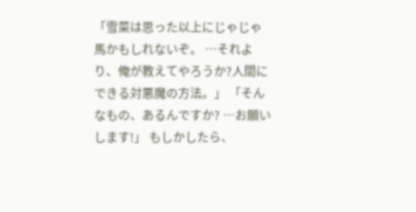「雪菜は思った以上にじゃじゃ馬かもしれないぞ。 …それより、俺が教えてやろうか?人間にできる対悪魔の方法。」 「そんなもの、あるんですか? …お願いします!」 もしかしたら、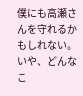僕にも高瀬さんを守れるかもしれない。 いや、どんなこ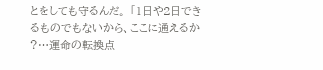とをしても守るんだ。 「1日や2日できるものでもないから、ここに通えるか ?…運命の転換点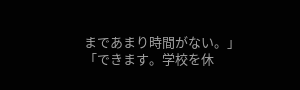まであまり時間がない。」 「できます。学校を休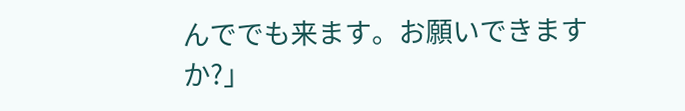んででも来ます。お願いできますか?」